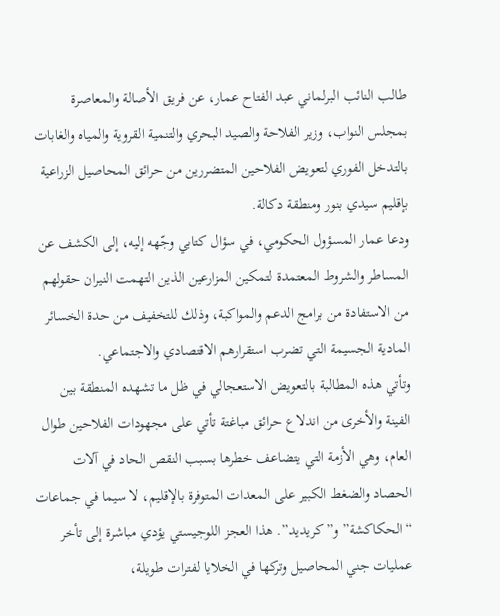طالب النائب البرلماني عبد الفتاح عمار، عن فريق الأصالة والمعاصرة بمجلس النواب، وزير الفلاحة والصيد البحري والتنمية القروية والمياه والغابات بالتدخل الفوري لتعويض الفلاحين المتضررين من حرائق المحاصيل الزراعية بإقليم سيدي بنور ومنطقة دكالة.
ودعا عمار المسؤول الحكومي، في سؤال كتابي وجّهه إليه، إلى الكشف عن المساطر والشروط المعتمدة لتمكين المزارعين الذين التهمت النيران حقولهم من الاستفادة من برامج الدعم والمواكبة، وذلك للتخفيف من حدة الخسائر المادية الجسيمة التي تضرب استقرارهم الاقتصادي والاجتماعي.
وتأتي هذه المطالبة بالتعويض الاستعجالي في ظل ما تشهده المنطقة بين الفينة والأخرى من اندلاع حرائق مباغتة تأتي على مجهودات الفلاحين طوال العام، وهي الأزمة التي يتضاعف خطرها بسبب النقص الحاد في آلات الحصاد والضغط الكبير على المعدات المتوفرة بالإقليم، لا سيما في جماعات “الحكاكشة” و”كريديد”. هذا العجز اللوجيستي يؤدي مباشرة إلى تأخر عمليات جني المحاصيل وتركها في الخلايا لفترات طويلة،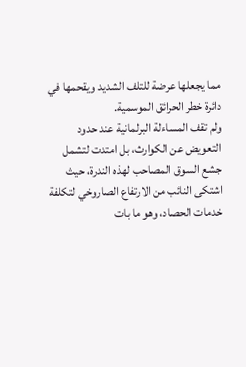مما يجعلها عرضة للتلف الشديد ويقحمها في دائرة خطر الحرائق الموسمية.
ولم تقف المساءلة البرلمانية عند حدود التعويض عن الكوارث، بل امتدت لتشمل جشع السوق المصاحب لهذه الندرة، حيث اشتكى النائب من الارتفاع الصاروخي لتكلفة خدمات الحصاد، وهو ما بات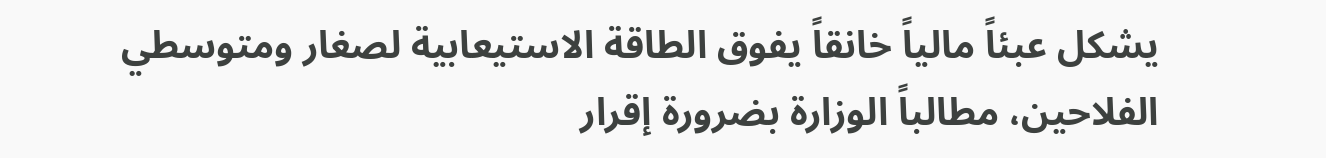يشكل عبئاً مالياً خانقاً يفوق الطاقة الاستيعابية لصغار ومتوسطي الفلاحين، مطالباً الوزارة بضرورة إقرار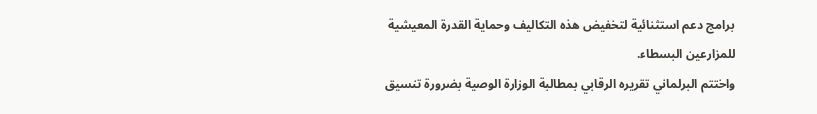برامج دعم استثنائية لتخفيض هذه التكاليف وحماية القدرة المعيشية للمزارعين البسطاء.
واختتم البرلماني تقريره الرقابي بمطالبة الوزارة الوصية بضرورة تنسيق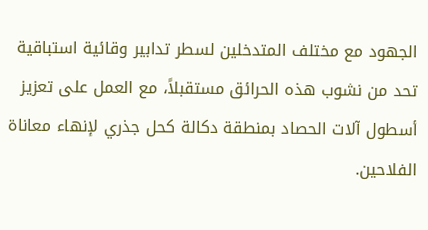الجهود مع مختلف المتدخلين لسطر تدابير وقائية استباقية تحد من نشوب هذه الحرائق مستقبلاً، مع العمل على تعزيز أسطول آلات الحصاد بمنطقة دكالة كحل جذري لإنهاء معاناة الفلاحين.